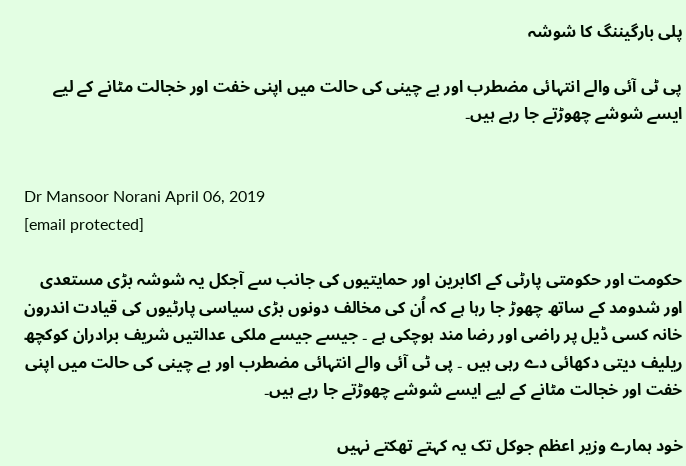پلی بارگیننگ کا شوشہ

پی ٹی آئی والے انتہائی مضطرب اور بے چینی کی حالت میں اپنی خفت اور خجالت مٹانے کے لیے ایسے شوشے چھوڑتے جا رہے ہیں۔


Dr Mansoor Norani April 06, 2019
[email protected]

حکومت اور حکومتی پارٹی کے اکابرین اور حمایتیوں کی جانب سے آجکل یہ شوشہ بڑی مستعدی اور شدومد کے ساتھ چھوڑ جا رہا ہے کہ اُن کی مخالف دونوں بڑی سیاسی پارٹیوں کی قیادت اندرون خانہ کسی ڈیل پر راضی اور رضا مند ہوچکی ہے ۔ جیسے جیسے ملکی عدالتیں شریف برادران کوکچھ ریلیف دیتی دکھائی دے رہی ہیں ۔ پی ٹی آئی والے انتہائی مضطرب اور بے چینی کی حالت میں اپنی خفت اور خجالت مٹانے کے لیے ایسے شوشے چھوڑتے جا رہے ہیں۔

خود ہمارے وزیر اعظم جوکل تک یہ کہتے تھکتے نہیں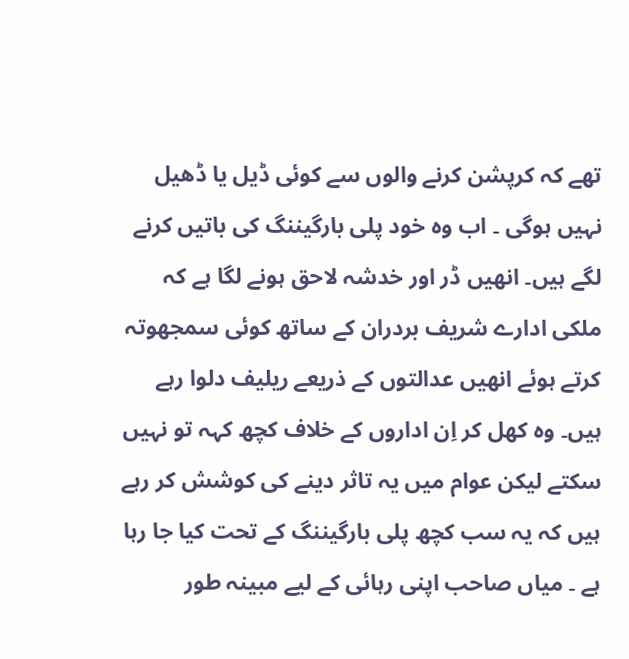تھے کہ کرپشن کرنے والوں سے کوئی ڈیل یا ڈھیل نہیں ہوگی ۔ اب وہ خود پلی بارگیننگ کی باتیں کرنے لگے ہیں۔ انھیں ڈر اور خدشہ لاحق ہونے لگا ہے کہ ملکی ادارے شریف بردران کے ساتھ کوئی سمجھوتہ کرتے ہوئے انھیں عدالتوں کے ذریعے ریلیف دلوا رہے ہیں۔ وہ کھل کر اِن اداروں کے خلاف کچھ کہہ تو نہیں سکتے لیکن عوام میں یہ تاثر دینے کی کوشش کر رہے ہیں کہ یہ سب کچھ پلی بارگیننگ کے تحت کیا جا رہا ہے ۔ میاں صاحب اپنی رہائی کے لیے مبینہ طور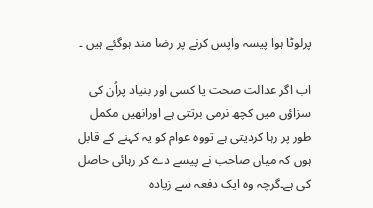پرلوٹا ہوا پیسہ واپس کرنے پر رضا مند ہوگئے ہیں ۔

اب اگر عدالت صحت یا کسی اور بنیاد پراُن کی سزاؤں میں کچھ نرمی برتتی ہے اورانھیں مکمل طور پر رہا کردیتی ہے تووہ عوام کو یہ کہنے کے قابل ہوں کہ میاں صاحب نے پیسے دے کر رہائی حاصل کی ہے۔گرچہ وہ ایک دفعہ سے زیادہ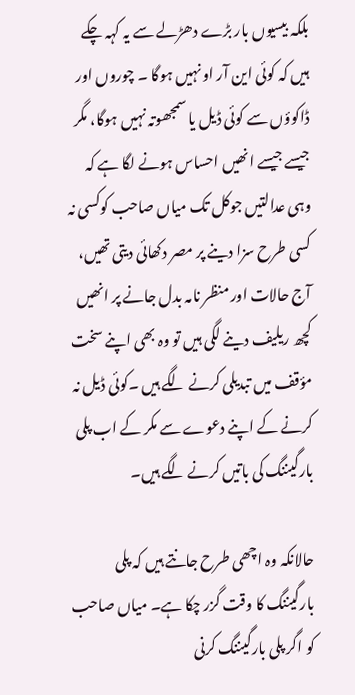بلکہ بیسیوں بار بڑے دھڑلے سے یہ کہہ چکے ہیں کہ کوئی این آر او نہیں ہوگا ۔ چوروں اور ڈاکوؤں سے کوئی ڈیل یا سمجھوتہ نہیں ہوگا، مگر جیسے جیسے انھیں احساس ہونے لگا ہے کہ وہی عدالتیں جوکل تک میاں صاحب کوکسی نہ کسی طرح سزا دینے پر مصر دکھائی دیتی تھیں، آج حالات اور منظر نامہ بدل جانے پر انھیں کچھ ریلیف دینے لگی ہیں تو وہ بھی اپنے سخت مؤقف میں تبدیلی کرنے لگے ہیں ۔کوئی ڈیل نہ کرنے کے اپنے دعوے سے مکر کے اب پلی بارگیننگ کی باتیں کرنے لگے ہیں۔

حالانکہ وہ اچھی طرح جانتے ہیں کہ پلی بارگیننگ کا وقت گزر چکا ہے۔ میاں صاحب کو اگر پلی بارگیننگ کرنی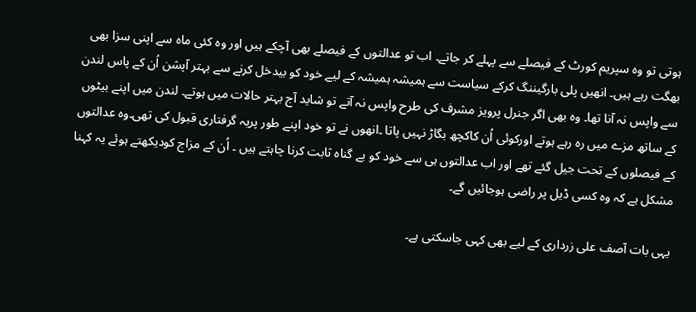ہوتی تو وہ سپریم کورٹ کے فیصلے سے پہلے کر جاتے۔ اب تو عدالتوں کے فیصلے بھی آچکے ہیں اور وہ کئی ماہ سے اپنی سزا بھی بھگت رہے ہیں۔ انھیں پلی بارگیننگ کرکے سیاست سے ہمیشہ ہمیشہ کے لیے خود کو بیدخل کرنے سے بہتر آپشن اُن کے پاس لندن سے واپس نہ آنا تھا۔ وہ بھی اگر جنرل پرویز مشرف کی طرح واپس نہ آتے تو شاید آج بہتر حالات میں ہوتے۔ لندن میں اپنے بیٹوں کے ساتھ مزے میں رہ رہے ہوتے اورکوئی اُن کاکچھ بگاڑ نہیں پاتا ۔انھوں نے تو خود اپنے طور پریہ گرفتاری قبول کی تھی۔وہ عدالتوں کے فیصلوں کے تحت جیل گئے تھے اور اب عدالتوں ہی سے خود کو بے گناہ ثابت کرنا چاہتے ہیں ۔ اُن کے مزاج کودیکھتے ہوئے یہ کہنا مشکل ہے کہ وہ کسی ڈیل پر راضی ہوجائیں گے۔

یہی بات آصف علی زرداری کے لیے بھی کہی جاسکتی ہے۔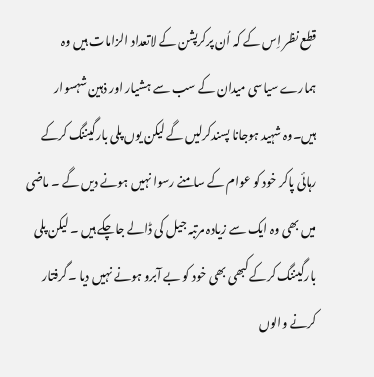قطع نظر اِس کے کہ اُن پرکرپشن کے لاتعداد الزامات ہیں وہ ہمارے سیاسی میدان کے سب سے ہشیار اور ذہین شہسوار ہیں۔وہ شہید ہوجانا پسندکرلیں گے لیکن یوں پلی بارگیننگ کرکے رہائی پاکر خود کو عوام کے سامنے رسوا نہیں ہونے دیں گے ۔ ماضی میں بھی وہ ایک سے زیادہ مرتبہ جیل کی ڈالے جاچکے ہیں ۔ لیکن پلی بارگیننگ کرکے کبھی بھی خود کو بے آبرو ہونے نہیں دیا ۔گرفتار کرنے والوں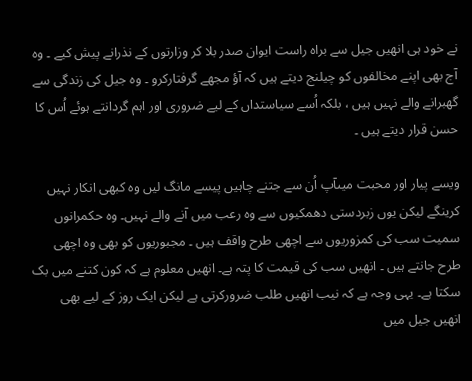نے خود ہی انھیں جیل سے براہ راست ایوان صدر بلا کر وزارتوں کے نذرانے پیش کیے ۔ وہ آج بھی اپنے مخالفوں کو چیلنج دیتے ہیں کہ آؤ مجھے گرفتارکرو ۔ وہ جیل کی زندگی سے گھبرانے والے نہیں ہیں ، بلکہ اُسے سیاستداں کے لیے ضروری اور اہم گردانتے ہوئے اُس کا حسن قرار دیتے ہیں ۔

ویسے پیار اور محبت میںآپ اُن سے جتنے چاہیں پیسے مانگ لیں وہ کبھی انکار نہیں کرینگے لیکن یوں زبردستی دھمکیوں سے وہ رعب میں آنے والے نہیں۔ وہ حکمرانوں سمیت سب کی کمزوریوں سے اچھی طرح واقف ہیں ۔ مجبوریوں کو بھی وہ اچھی طرح جانتے ہیں ۔ انھیں سب کی قیمت کا پتہ ہے۔ انھیں معلوم ہے کہ کون کتنے میں بک سکتا ہے۔ یہی وجہ ہے کہ نیب انھیں طلب ضرورکرتی ہے لیکن ایک روز کے لیے بھی انھیں جیل میں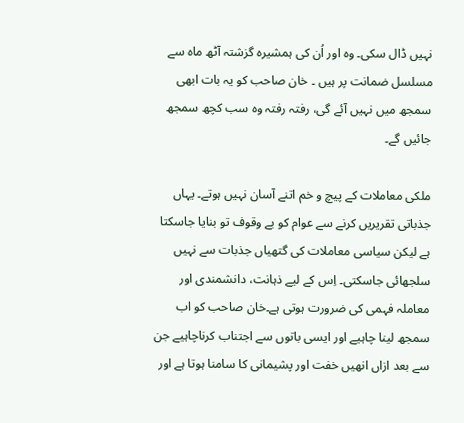نہیں ڈال سکی۔ وہ اور اُن کی ہمشیرہ گزشتہ آٹھ ماہ سے مسلسل ضمانت پر ہیں ۔ خان صاحب کو یہ بات ابھی سمجھ میں نہیں آئے گی، رفتہ رفتہ وہ سب کچھ سمجھ جائیں گے۔

ملکی معاملات کے پیچ و خم اتنے آسان نہیں ہوتے۔ یہاں جذباتی تقریریں کرنے سے عوام کو بے وقوف تو بنایا جاسکتا ہے لیکن سیاسی معاملات کی گتھیاں جذبات سے نہیں سلجھائی جاسکتی۔ اِس کے لیے ذہانت، دانشمندی اور معاملہ فہمی کی ضرورت ہوتی ہے۔خان صاحب کو اب سمجھ لینا چاہیے اور ایسی باتوں سے اجتناب کرناچاہیے جن سے بعد ازاں انھیں خفت اور پشیمانی کا سامنا ہوتا ہے اور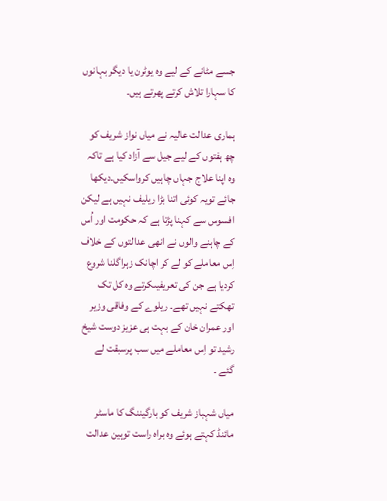جسے مٹانے کے لیے وہ یوٹرن یا دیگر بہانوں کا سہارا تلاش کرتے پھرتے ہیں۔

ہماری عدالت عالیہ نے میاں نواز شریف کو چھ ہفتوں کے لیے جیل سے آزاد کیا ہے تاکہ وہ اپنا علاج جہاں چاہیں کرواسکیں۔دیکھا جائے تویہ کوئی اتنا بڑا ریلیف نہیں ہے لیکن افسوس سے کہنا پڑتا ہے کہ حکومت اور اُس کے چاہنے والوں نے انھی عدالتوں کے خلاف اِس معاملے کو لے کر اچانک زہراگلنا شروع کردیا ہے جن کی تعریفیںکرتے وہ کل تک تھکتے نہیں تھے۔ ریلوے کے وفاقی وزیر اور عمران خان کے بہت ہی عزیز دوست شیخ رشید تو اِس معاملے میں سب پرسبقت لے گئے ۔

میاں شہباز شریف کو بارگیننگ کا ماسٹر مائنڈ کہتے ہوئے وہ براہ راست توہین عدالت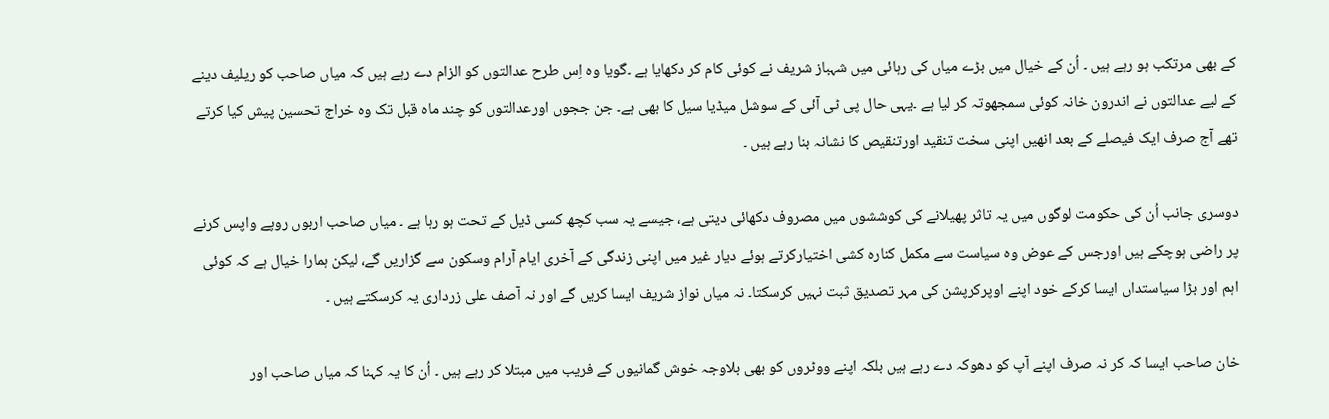کے بھی مرتکب ہو رہے ہیں ۔ اُن کے خیال میں بڑے میاں کی رہائی میں شہباز شریف نے کوئی کام کر دکھایا ہے ۔گویا وہ اِس طرح عدالتوں کو الزام دے رہے ہیں کہ میاں صاحب کو ریلیف دینے کے لیے عدالتوں نے اندرون خانہ کوئی سمجھوتہ کر لیا ہے ۔یہی حال پی ٹی آئی کے سوشل میڈیا سیل کا بھی ہے۔ جن ججوں اورعدالتوں کو چند ماہ قبل تک وہ خراج تحسین پیش کیا کرتے تھے آج صرف ایک فیصلے کے بعد انھیں اپنی سخت تنقید اورتنقیص کا نشانہ بنا رہے ہیں ۔

دوسری جانب اُن کی حکومت لوگوں میں یہ تاثر پھیلانے کی کوششوں میں مصروف دکھائی دیتی ہے، جیسے یہ سب کچھ کسی ڈیل کے تحت ہو رہا ہے ۔ میاں صاحب اربوں روپے واپس کرنے پر راضی ہوچکے ہیں اورجس کے عوض وہ سیاست سے مکمل کنارہ کشی اختیارکرتے ہوئے دیار غیر میں اپنی زندگی کے آخری ایام آرام وسکون سے گزاریں گے، لیکن ہمارا خیال ہے کہ کوئی اہم اور بڑا سیاستداں ایسا کرکے خود اپنے اوپرکرپشن کی مہر تصدیق ثبت نہیں کرسکتا۔ نہ میاں نواز شریف ایسا کریں گے اور نہ آصف علی زرداری یہ کرسکتے ہیں ۔

خان صاحب ایسا کہ کر نہ صرف اپنے آپ کو دھوکہ دے رہے ہیں بلکہ اپنے ووٹروں کو بھی بلاوجہ خوش گمانیوں کے فریب میں مبتلا کر رہے ہیں ۔ اُن کا یہ کہنا کہ میاں صاحب اور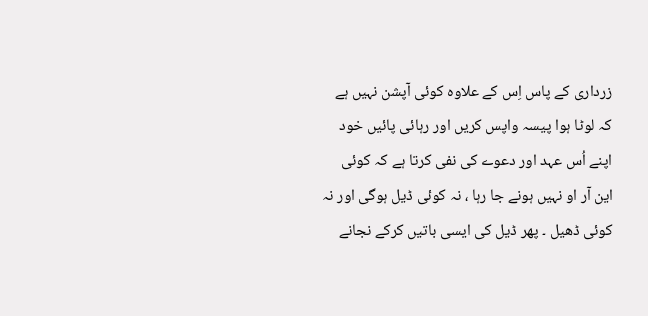زرداری کے پاس اِس کے علاوہ کوئی آپشن نہیں ہے کہ لوٹا ہوا پیسہ واپس کریں اور رہائی پائیں خود اپنے اُس عہد اور دعوے کی نفی کرتا ہے کہ کوئی این آر او نہیں ہونے جا رہا ، نہ کوئی ڈیل ہوگی اور نہ کوئی ڈھیل ۔ پھر ڈیل کی ایسی باتیں کرکے نجانے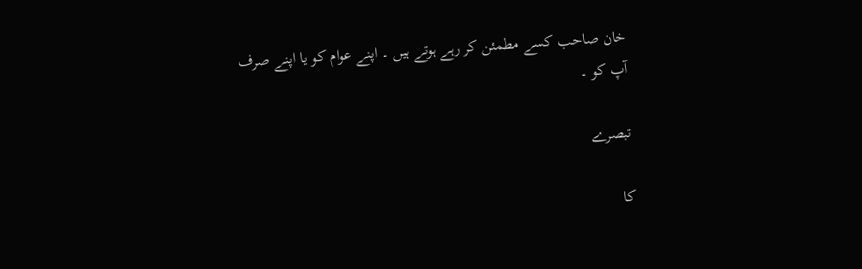خان صاحب کسے مطمئن کر رہے ہوتے ہیں ۔ اپنے عوام کو یا اپنے صرف آپ کو ۔

تبصرے

کا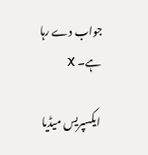جواب دے رہا ہے۔ X

ایکسپریس میڈیا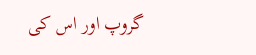گروپ اور اس کی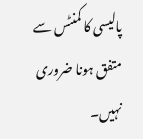پالیسی کا کمنٹس سے متفق ہونا ضروری نہیں۔